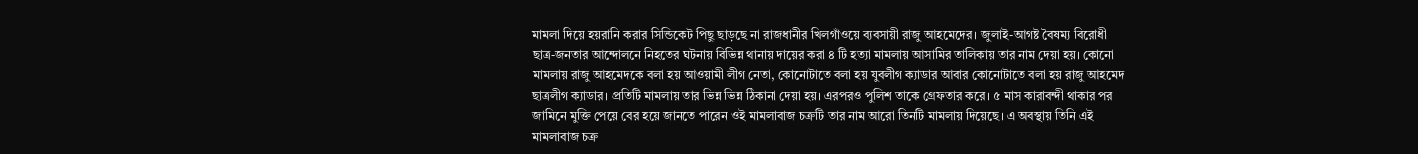মামলা দিয়ে হয়রানি করার সিন্ডিকেট পিছু ছাড়ছে না রাজধানীর খিলগাঁওয়ে ব্যবসায়ী রাজু আহমেদের। জুলাই-আগষ্ট বৈষম্য বিরোধী ছাত্র-জনতার আন্দোলনে নিহতের ঘটনায় বিভিন্ন থানায় দায়ের করা ৪ টি হত্যা মামলায় আসামির তালিকায় তার নাম দেয়া হয়। কোনো মামলায় রাজু আহমেদকে বলা হয় আওয়ামী লীগ নেতা, কোনোটাতে বলা হয় যুবলীগ ক্যাডার আবার কোনোটাতে বলা হয় রাজু আহমেদ ছাত্রলীগ ক্যাডার। প্রতিটি মামলায় তার ভিন্ন ভিন্ন ঠিকানা দেয়া হয়। এরপরও পুলিশ তাকে গ্রেফতার করে। ৫ মাস কারাবন্দী থাকার পর জামিনে মুক্তি পেয়ে বের হয়ে জানতে পারেন ওই মামলাবাজ চক্রটি তার নাম আরো তিনটি মামলায় দিয়েছে। এ অবস্থায় তিনি এই মামলাবাজ চক্র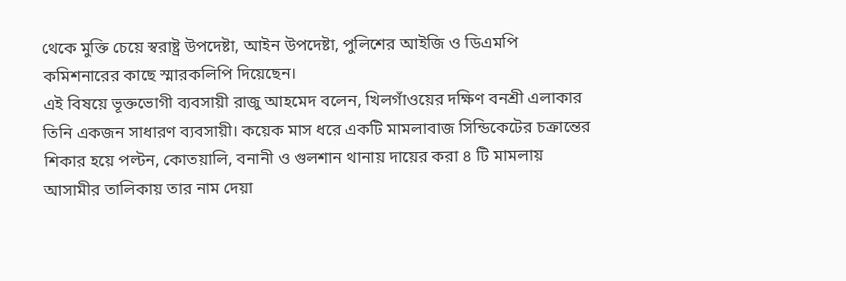থেকে মুক্তি চেয়ে স্বরাষ্ট্র উপদেষ্টা, আইন উপদেষ্টা, পুলিশের আইজি ও ডিএমপি কমিশনারের কাছে স্মারকলিপি দিয়েছেন।
এই বিষয়ে ভূক্তভোগী ব্যবসায়ী রাজু আহমেদ বলেন, খিলগাঁওয়ের দক্ষিণ বনশ্রী এলাকার তিনি একজন সাধারণ ব্যবসায়ী। কয়েক মাস ধরে একটি মামলাবাজ সিন্ডিকেটের চক্রান্তের শিকার হয়ে পল্টন, কোতয়ালি, বনানী ও গুলশান থানায় দায়ের করা ৪ টি মামলায় আসামীর তালিকায় তার নাম দেয়া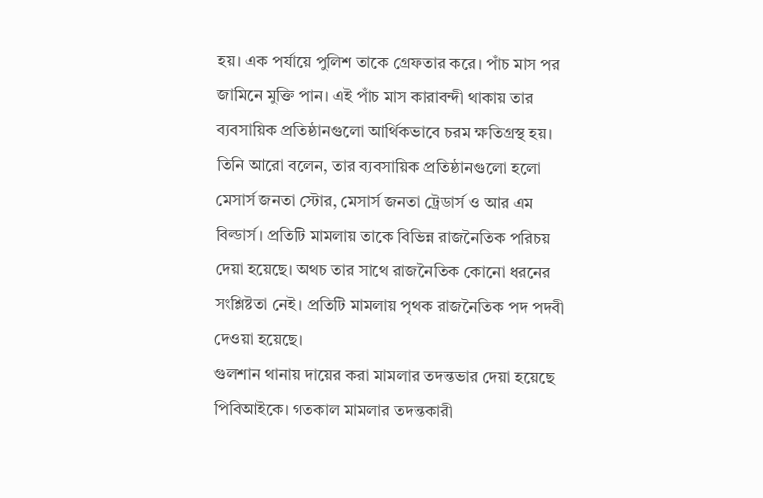হয়। এক পর্যায়ে পুলিশ তাকে গ্রেফতার করে। পাঁচ মাস পর জামিনে মুক্তি পান। এই পাঁচ মাস কারাবন্দী থাকায় তার ব্যবসায়িক প্রতিষ্ঠানগুলো আর্থিকভাবে চরম ক্ষতিগ্রস্থ হয়।
তিনি আরো বলেন, তার ব্যবসায়িক প্রতিষ্ঠানগুলো হলো মেসার্স জনতা স্টোর, মেসার্স জনতা ট্রেডার্স ও আর এম বিল্ডার্স। প্রতিটি মামলায় তাকে বিভিন্ন রাজনৈতিক পরিচয় দেয়া হয়েছে। অথচ তার সাথে রাজনৈতিক কোনো ধরনের সংশ্লিষ্টতা নেই। প্রতিটি মামলায় পৃথক রাজনৈতিক পদ পদবী দেওয়া হয়েছে।
গুলশান থানায় দায়ের করা মামলার তদন্তভার দেয়া হয়েছে পিবিআইকে। গতকাল মামলার তদন্তকারী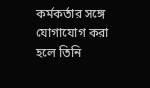কর্মকর্তার সঙ্গে যোগাযোগ করা হলে তিনি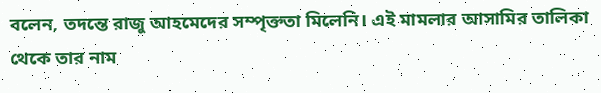বলেন, তদন্তে রাজু আহমেদের সম্পৃক্ততা মিলেনি। এই মামলার আসামির তালিকা থেকে তার নাম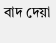বাদ দেয়া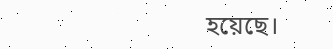হয়েছে।